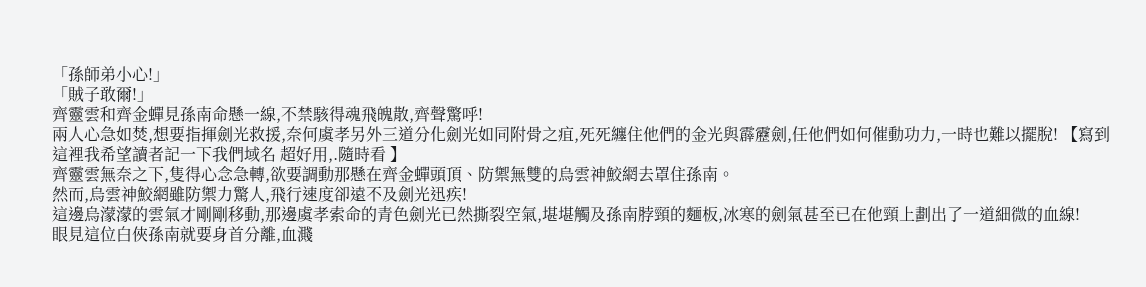「孫師弟小心!」
「賊子敢爾!」
齊靈雲和齊金蟬見孫南命懸一線,不禁駭得魂飛魄散,齊聲驚呼!
兩人心急如焚,想要指揮劍光救援,奈何虞孝另外三道分化劍光如同附骨之疽,死死纏住他們的金光與霹靂劍,任他們如何催動功力,一時也難以擺脫! 【寫到這裡我希望讀者記一下我們域名 超好用,.隨時看 】
齊靈雲無奈之下,隻得心念急轉,欲要調動那懸在齊金蟬頭頂、防禦無雙的烏雲神鮫網去罩住孫南。
然而,烏雲神鮫網雖防禦力驚人,飛行速度卻遠不及劍光迅疾!
這邊烏濛濛的雲氣才剛剛移動,那邊虞孝索命的青色劍光已然撕裂空氣,堪堪觸及孫南脖頸的麵板,冰寒的劍氣甚至已在他頸上劃出了一道細微的血線!
眼見這位白俠孫南就要身首分離,血濺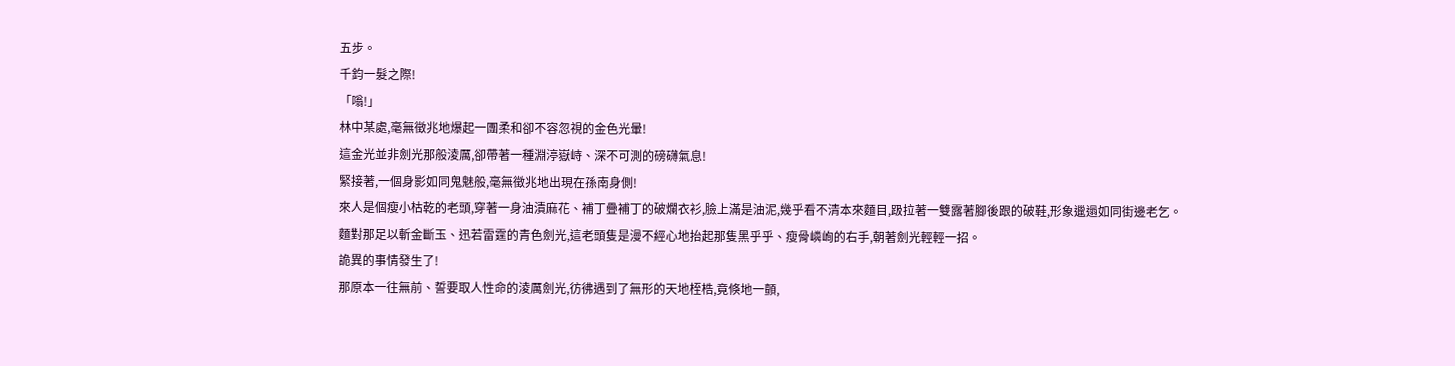五步。
千鈞一髮之際!
「嗡!」
林中某處,毫無徵兆地爆起一團柔和卻不容忽視的金色光暈!
這金光並非劍光那般淩厲,卻帶著一種淵渟嶽峙、深不可測的磅礴氣息!
緊接著,一個身影如同鬼魅般,毫無徵兆地出現在孫南身側!
來人是個瘦小枯乾的老頭,穿著一身油漬麻花、補丁疊補丁的破爛衣衫,臉上滿是油泥,幾乎看不清本來麵目,趿拉著一雙露著腳後跟的破鞋,形象邋遢如同街邊老乞。
麵對那足以斬金斷玉、迅若雷霆的青色劍光,這老頭隻是漫不經心地抬起那隻黑乎乎、瘦骨嶙峋的右手,朝著劍光輕輕一招。
詭異的事情發生了!
那原本一往無前、誓要取人性命的淩厲劍光,彷彿遇到了無形的天地桎梏,竟倏地一顫,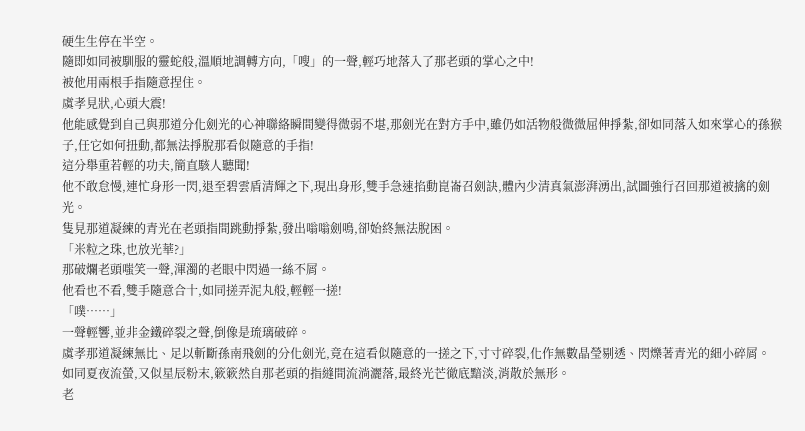硬生生停在半空。
隨即如同被馴服的靈蛇般,溫順地調轉方向,「嗖」的一聲,輕巧地落入了那老頭的掌心之中!
被他用兩根手指隨意捏住。
虞孝見狀,心頭大震!
他能感覺到自己與那道分化劍光的心神聯絡瞬間變得微弱不堪,那劍光在對方手中,雖仍如活物般微微屈伸掙紮,卻如同落入如來掌心的孫猴子,任它如何扭動,都無法掙脫那看似隨意的手指!
這分舉重若輕的功夫,簡直駭人聽聞!
他不敢怠慢,連忙身形一閃,退至碧雲盾清輝之下,現出身形,雙手急速掐動崑崙召劍訣,體內少清真氣澎湃湧出,試圖強行召回那道被擒的劍光。
隻見那道凝練的青光在老頭指間跳動掙紮,發出嗡嗡劍鳴,卻始終無法脫困。
「米粒之珠,也放光華?」
那破爛老頭嗤笑一聲,渾濁的老眼中閃過一絲不屑。
他看也不看,雙手隨意合十,如同搓弄泥丸般,輕輕一搓!
「噗……」
一聲輕響,並非金鐵碎裂之聲,倒像是琉璃破碎。
虞孝那道凝練無比、足以斬斷孫南飛劍的分化劍光,竟在這看似隨意的一搓之下,寸寸碎裂,化作無數晶瑩剔透、閃爍著青光的細小碎屑。
如同夏夜流螢,又似星辰粉末,簌簌然自那老頭的指縫間流淌灑落,最終光芒徹底黯淡,消散於無形。
老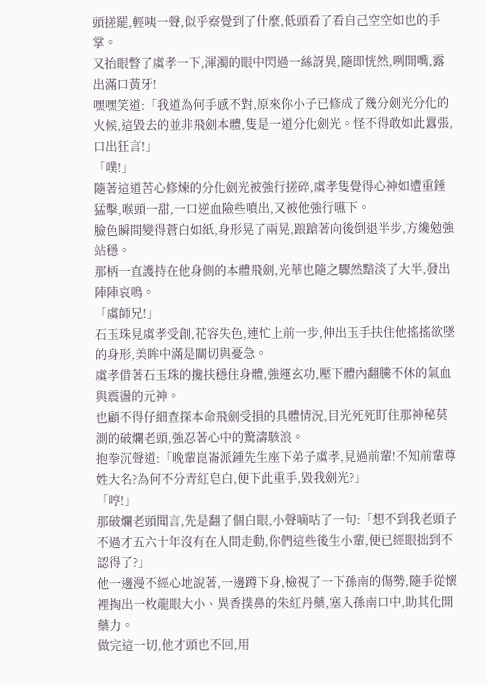頭搓罷,輕咦一聲,似乎察覺到了什麼,低頭看了看自己空空如也的手掌。
又抬眼瞥了虞孝一下,渾濁的眼中閃過一絲訝異,隨即恍然,咧開嘴,露出滿口黃牙!
嘿嘿笑道:「我道為何手感不對,原來你小子已修成了幾分劍光分化的火候,這毀去的並非飛劍本體,隻是一道分化劍光。怪不得敢如此囂張,口出狂言!」
「噗!」
隨著這道苦心修煉的分化劍光被強行搓碎,虞孝隻覺得心神如遭重錘猛擊,喉頭一甜,一口逆血險些噴出,又被他強行嚥下。
臉色瞬間變得蒼白如紙,身形晃了兩晃,踉蹌著向後倒退半步,方纔勉強站穩。
那柄一直護持在他身側的本體飛劍,光華也隨之驟然黯淡了大半,發出陣陣哀鳴。
「虞師兄!」
石玉珠見虞孝受創,花容失色,連忙上前一步,伸出玉手扶住他搖搖欲墜的身形,美眸中滿是關切與憂急。
虞孝借著石玉珠的攙扶穩住身體,強運玄功,壓下體內翻騰不休的氣血與震盪的元神。
也顧不得仔細查探本命飛劍受損的具體情況,目光死死盯住那神秘莫測的破爛老頭,強忍著心中的驚濤駭浪。
抱拳沉聲道:「晚輩崑崙派鍾先生座下弟子虞孝,見過前輩!不知前輩尊姓大名?為何不分青紅皂白,便下此重手,毀我劍光?」
「哼!」
那破爛老頭聞言,先是翻了個白眼,小聲嘀咕了一句:「想不到我老頭子不過才五六十年沒有在人間走動,你們這些後生小輩,便已經眼拙到不認得了?」
他一邊漫不經心地說著,一邊蹲下身,檢視了一下孫南的傷勢,隨手從懷裡掏出一枚龍眼大小、異香撲鼻的朱紅丹藥,塞入孫南口中,助其化開藥力。
做完這一切,他才頭也不回,用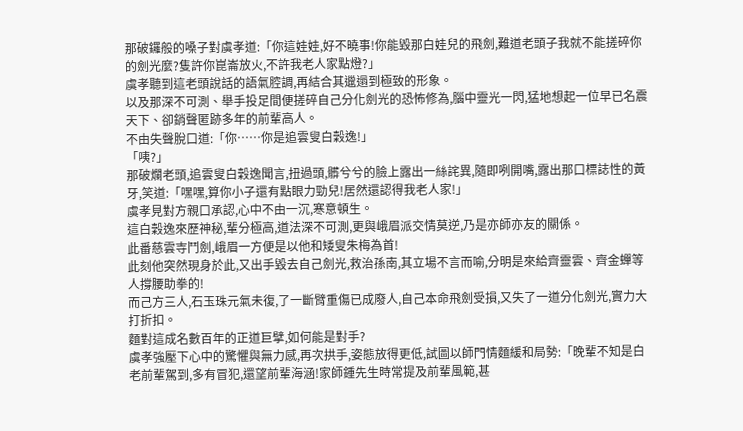那破鑼般的嗓子對虞孝道:「你這娃娃,好不曉事!你能毀那白娃兒的飛劍,難道老頭子我就不能搓碎你的劍光麼?隻許你崑崙放火,不許我老人家點燈?」
虞孝聽到這老頭說話的語氣腔調,再結合其邋遢到極致的形象。
以及那深不可測、舉手投足間便搓碎自己分化劍光的恐怖修為,腦中靈光一閃,猛地想起一位早已名震天下、卻銷聲匿跡多年的前輩高人。
不由失聲脫口道:「你……你是追雲叟白穀逸!」
「咦?」
那破爛老頭,追雲叟白穀逸聞言,扭過頭,髒兮兮的臉上露出一絲詫異,隨即咧開嘴,露出那口標誌性的黃牙,笑道:「嘿嘿,算你小子還有點眼力勁兒!居然還認得我老人家!」
虞孝見對方親口承認,心中不由一沉,寒意頓生。
這白穀逸來歷神秘,輩分極高,道法深不可測,更與峨眉派交情莫逆,乃是亦師亦友的關係。
此番慈雲寺鬥劍,峨眉一方便是以他和矮叟朱梅為首!
此刻他突然現身於此,又出手毀去自己劍光,救治孫南,其立場不言而喻,分明是來給齊靈雲、齊金蟬等人撐腰助拳的!
而己方三人,石玉珠元氣未復,了一斷臂重傷已成廢人,自己本命飛劍受損,又失了一道分化劍光,實力大打折扣。
麵對這成名數百年的正道巨擘,如何能是對手?
虞孝強壓下心中的驚懼與無力感,再次拱手,姿態放得更低,試圖以師門情麵緩和局勢:「晚輩不知是白老前輩駕到,多有冒犯,還望前輩海涵!家師鍾先生時常提及前輩風範,甚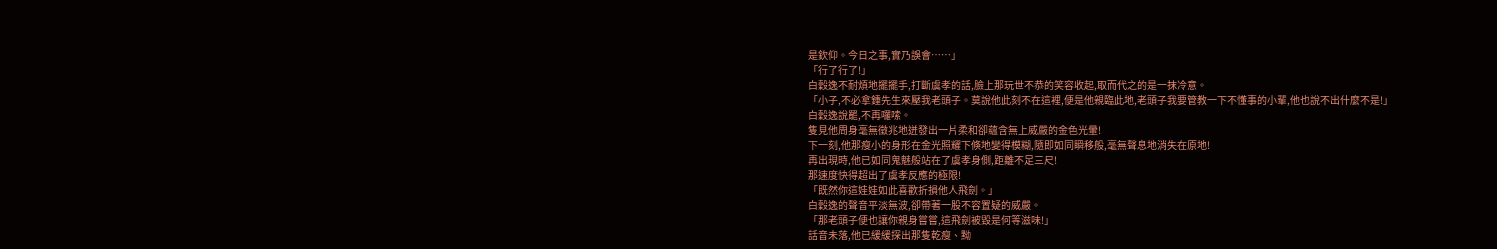是欽仰。今日之事,實乃誤會……」
「行了行了!」
白穀逸不耐煩地擺擺手,打斷虞孝的話,臉上那玩世不恭的笑容收起,取而代之的是一抹冷意。
「小子,不必拿鍾先生來壓我老頭子。莫說他此刻不在這裡,便是他親臨此地,老頭子我要管教一下不懂事的小輩,他也說不出什麼不是!」
白穀逸說罷,不再囉嗦。
隻見他周身毫無徵兆地迸發出一片柔和卻蘊含無上威嚴的金色光暈!
下一刻,他那瘦小的身形在金光照耀下倏地變得模糊,隨即如同瞬移般,毫無聲息地消失在原地!
再出現時,他已如同鬼魅般站在了虞孝身側,距離不足三尺!
那速度快得超出了虞孝反應的極限!
「既然你這娃娃如此喜歡折損他人飛劍。」
白穀逸的聲音平淡無波,卻帶著一股不容置疑的威嚴。
「那老頭子便也讓你親身嘗嘗,這飛劍被毀是何等滋味!」
話音未落,他已緩緩探出那隻乾瘦、黝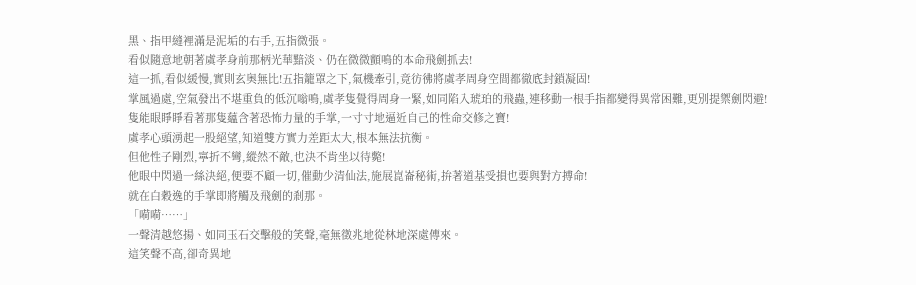黑、指甲縫裡滿是泥垢的右手,五指微張。
看似隨意地朝著虞孝身前那柄光華黯淡、仍在微微顫鳴的本命飛劍抓去!
這一抓,看似緩慢,實則玄奧無比!五指籠罩之下,氣機牽引,竟彷彿將虞孝周身空間都徹底封鎖凝固!
掌風過處,空氣發出不堪重負的低沉嗡鳴,虞孝隻覺得周身一緊,如同陷入琥珀的飛蟲,連移動一根手指都變得異常困難,更別提禦劍閃避!
隻能眼睜睜看著那隻蘊含著恐怖力量的手掌,一寸寸地逼近自己的性命交修之寶!
虞孝心頭湧起一股絕望,知道雙方實力差距太大,根本無法抗衡。
但他性子剛烈,寧折不彎,縱然不敵,也決不肯坐以待斃!
他眼中閃過一絲決絕,便要不顧一切,催動少清仙法,施展崑崙秘術,拚著道基受損也要與對方搏命!
就在白穀逸的手掌即將觸及飛劍的剎那。
「嗬嗬……」
一聲清越悠揚、如同玉石交擊般的笑聲,毫無徵兆地從林地深處傳來。
這笑聲不高,卻奇異地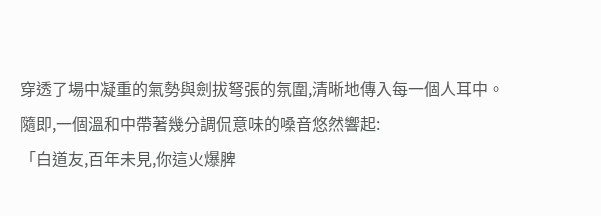穿透了場中凝重的氣勢與劍拔弩張的氛圍,清晰地傳入每一個人耳中。
隨即,一個溫和中帶著幾分調侃意味的嗓音悠然響起:
「白道友,百年未見,你這火爆脾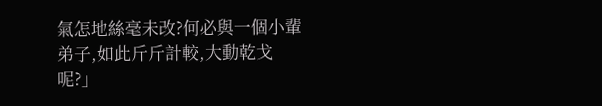氣怎地絲毫未改?何必與一個小輩弟子,如此斤斤計較,大動乾戈呢?」